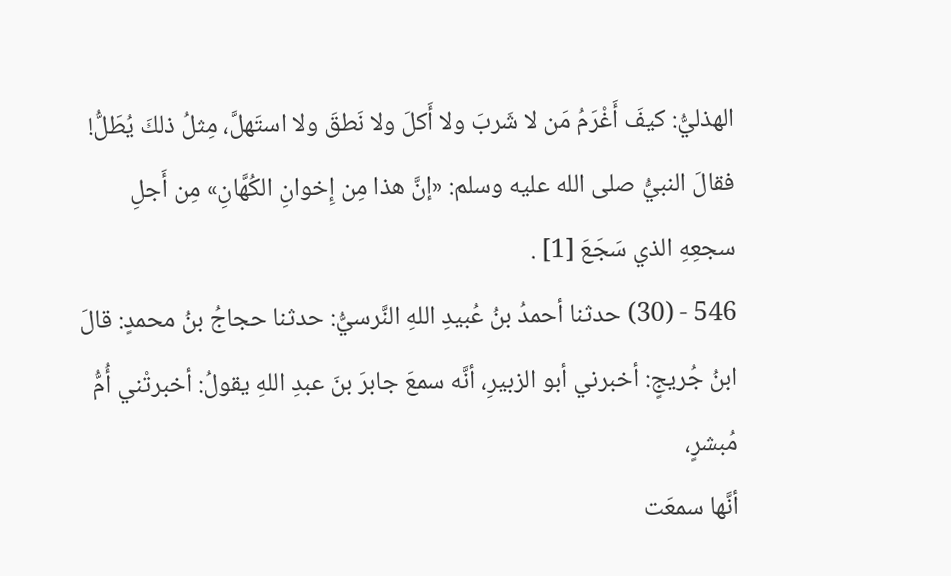الهذليُّ: كيفَ أَغْرَمُ مَن لا شَربَ ولا أَكلَ ولا نَطقَ ولا استَهلَّ، مِثلُ ذلكَ يُطَلُّ! فقالَ النبيُّ صلى الله عليه وسلم: «إنَّ هذا مِن إِخوانِ الكُهَّانِ» مِن أَجلِ سجعِهِ الذي سَجَعَ [1] .
546 - (30) حدثنا أحمدُ بنُ عُبيدِ اللهِ النَّرسيُّ: حدثنا حجاجُ بنُ محمدٍ: قالَ ابنُ جُريجٍ: أخبرني أبو الزبيرِ، أنَّه سمعَ جابرَ بنَ عبدِ اللهِ يقولُ: أخبرتْني أُمُّ مُبشرٍ،
أنَّها سمعَت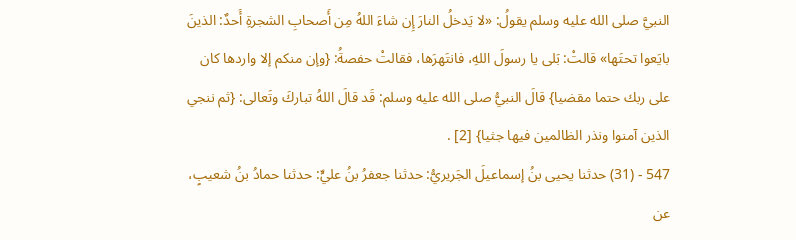النبيَّ صلى الله عليه وسلم يقولُ: «لا يَدخلُ النارَ إِن شاءَ اللهُ مِن أَصحابِ الشجرةِ أَحدٌ: الذينَ بايَعوا تحتَها» قالتْ: بَلى يا رسولَ اللهِ، فانتَهرَها، فقالتْ حفصةُ: {وإن منكم إلا واردها كان على ربك حتما مقضيا} قالَ النبيُّ صلى الله عليه وسلم: قَد قالَ اللهُ تباركَ وتَعالى: {ثم ننجي الذين آمنوا ونذر الظالمين فيها جثيا} [2] .
547 - (31) حدثنا يحيى بنُ إسماعيلَ الجَريريُّ: حدثنا جعفرُ بنُ عليٍّ: حدثنا حمادُ بنُ شعيبٍ، عن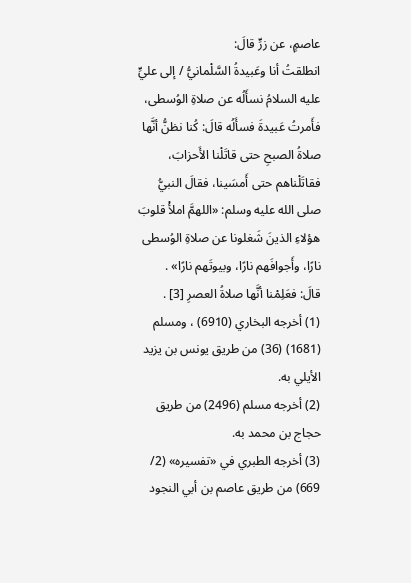عاصمٍ، عن زرٍّ قالَ:
انطلقتُ أنا وعَبيدةُ السَّلْمانيُّ / إلى عليٍّ عليه السلامُ نسأَلُه عن صلاةِ الوُسطى، فأَمرتُ عَبيدةَ فسأَلُه قالَ: كُنا نظنُّ أنَّها صلاةُ الصبحِ حتى قاتَلْنا الأَحزابَ، فقاتَلْناهم حتى أَمسَينا، فقالَ النبيُّ صلى الله عليه وسلم: «اللهمَّ املأْ قلوبَ هؤلاءِ الذينَ شَغلونا عن صلاةِ الوُسطى نارًا، وأَجوافَهم نارًا، وبيوتَهم نارًا» .
قالَ: فعَلِمْنا أنَّها صلاةُ العصرِ [3] .
(1) أخرجه البخاري (6910) ، ومسلم (1681) (36) من طريق يونس بن يزيد الأيلي به.
(2) أخرجه مسلم (2496) من طريق حجاج بن محمد به.
(3) أخرجه الطبري في «تفسيره» (2/ 669) من طريق عاصم بن أبي النجود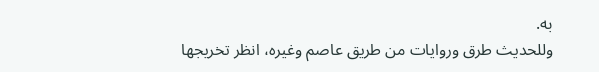به.
وللحديث طرق وروايات من طريق عاصم وغيره، انظر تخريجها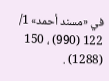في «مسند أحمد» 1/ 122 (990) ، 150 (1288) .